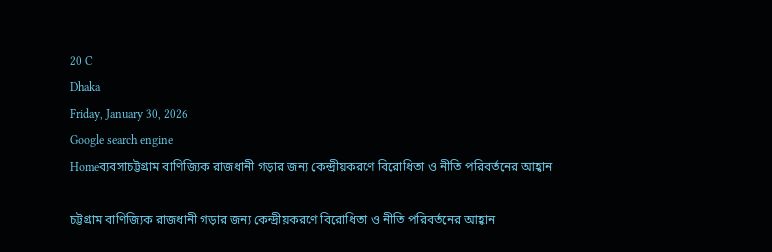20 C
Dhaka
Friday, January 30, 2026
Google search engine
Homeব্যবসাচট্টগ্রাম বাণিজ্যিক রাজধানী গড়ার জন্য কেন্দ্রীয়করণে বিরোধিতা ও নীতি পরিবর্তনের আহ্বান

চট্টগ্রাম বাণিজ্যিক রাজধানী গড়ার জন্য কেন্দ্রীয়করণে বিরোধিতা ও নীতি পরিবর্তনের আহ্বান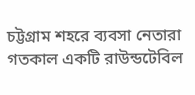চট্টগ্রাম শহরে ব্যবসা নেতারা গতকাল একটি রাউন্ডটেবিল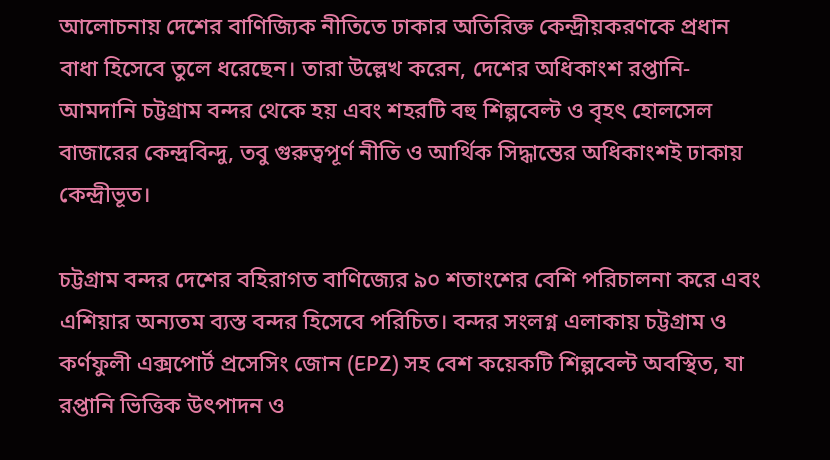আলোচনায় দেশের বাণিজ্যিক নীতিতে ঢাকার অতিরিক্ত কেন্দ্রীয়করণকে প্রধান বাধা হিসেবে তুলে ধরেছেন। তারা উল্লেখ করেন, দেশের অধিকাংশ রপ্তানি-আমদানি চট্টগ্রাম বন্দর থেকে হয় এবং শহরটি বহু শিল্পবেল্ট ও বৃহৎ হোলসেল বাজারের কেন্দ্রবিন্দু, তবু গুরুত্বপূর্ণ নীতি ও আর্থিক সিদ্ধান্তের অধিকাংশই ঢাকায় কেন্দ্রীভূত।

চট্টগ্রাম বন্দর দেশের বহিরাগত বাণিজ্যের ৯০ শতাংশের বেশি পরিচালনা করে এবং এশিয়ার অন্যতম ব্যস্ত বন্দর হিসেবে পরিচিত। বন্দর সংলগ্ন এলাকায় চট্টগ্রাম ও কর্ণফুলী এক্সপোর্ট প্রসেসিং জোন (EPZ) সহ বেশ কয়েকটি শিল্পবেল্ট অবস্থিত, যা রপ্তানি ভিত্তিক উৎপাদন ও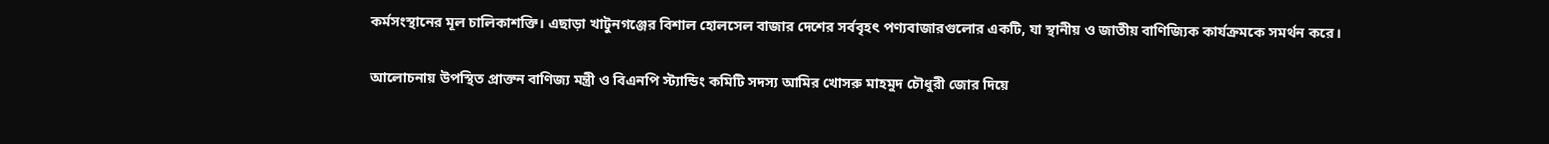কর্মসংস্থানের মূল চালিকাশক্তি। এছাড়া খাটুনগঞ্জের বিশাল হোলসেল বাজার দেশের সর্ববৃহৎ পণ্যবাজারগুলোর একটি, যা স্থানীয় ও জাতীয় বাণিজ্যিক কার্যক্রমকে সমর্থন করে।

আলোচনায় উপস্থিত প্রাক্তন বাণিজ্য মন্ত্রী ও বিএনপি স্ট্যান্ডিং কমিটি সদস্য আমির খোসরু মাহমুদ চৌধুরী জোর দিয়ে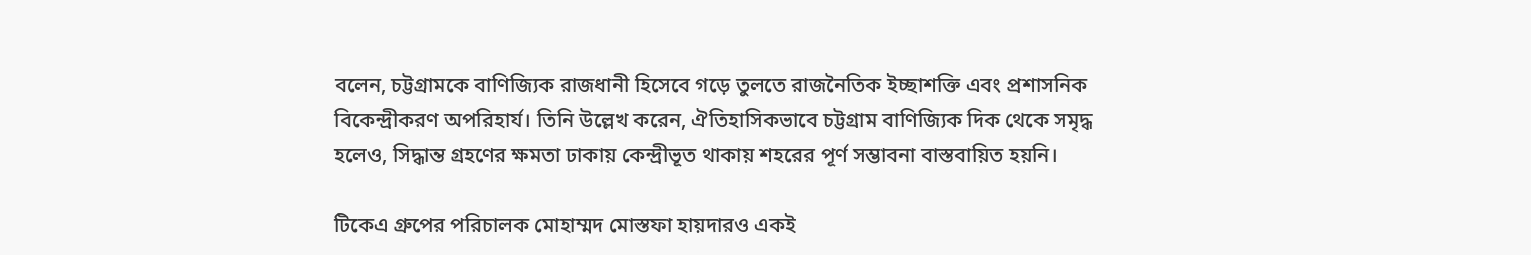বলেন, চট্টগ্রামকে বাণিজ্যিক রাজধানী হিসেবে গড়ে তুলতে রাজনৈতিক ইচ্ছাশক্তি এবং প্রশাসনিক বিকেন্দ্রীকরণ অপরিহার্য। তিনি উল্লেখ করেন, ঐতিহাসিকভাবে চট্টগ্রাম বাণিজ্যিক দিক থেকে সমৃদ্ধ হলেও, সিদ্ধান্ত গ্রহণের ক্ষমতা ঢাকায় কেন্দ্রীভূত থাকায় শহরের পূর্ণ সম্ভাবনা বাস্তবায়িত হয়নি।

টিকেএ গ্রুপের পরিচালক মোহাম্মদ মোস্তফা হায়দারও একই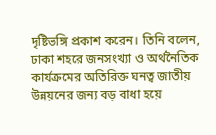দৃষ্টিভঙ্গি প্রকাশ করেন। তিনি বলেন, ঢাকা শহরে জনসংখ্যা ও অর্থনৈতিক কার্যক্রমের অতিরিক্ত ঘনত্ব জাতীয় উন্নয়নের জন্য বড় বাধা হয়ে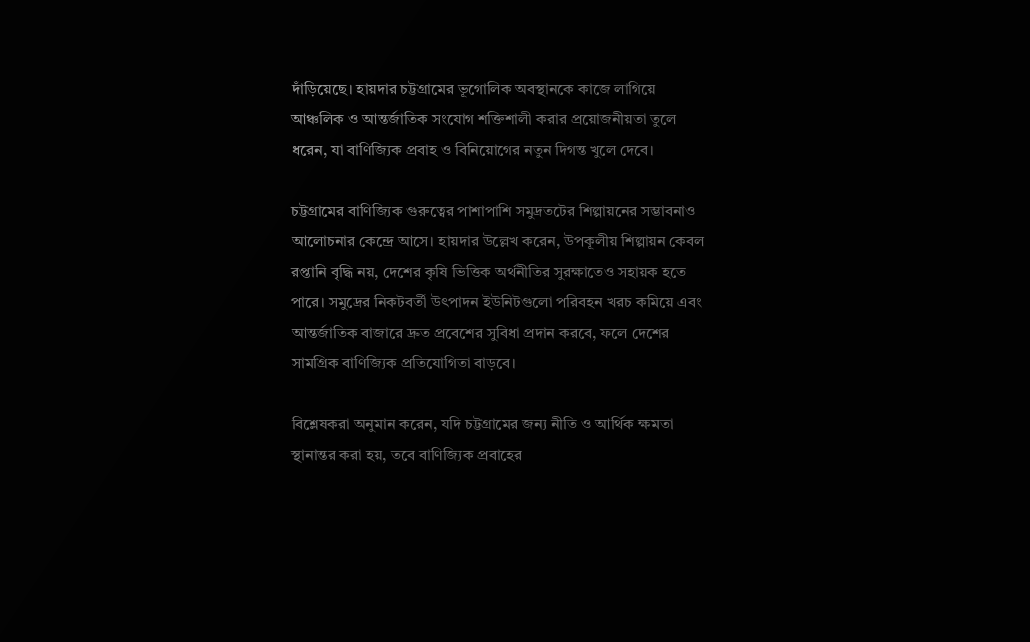দাঁড়িয়েছে। হায়দার চট্টগ্রামের ভূগোলিক অবস্থানকে কাজে লাগিয়ে আঞ্চলিক ও আন্তর্জাতিক সংযোগ শক্তিশালী করার প্রয়োজনীয়তা তুলে ধরেন, যা বাণিজ্যিক প্রবাহ ও বিনিয়োগের নতুন দিগন্ত খুলে দেবে।

চট্টগ্রামের বাণিজ্যিক গুরুত্বের পাশাপাশি সমুদ্রতটের শিল্পায়নের সম্ভাবনাও আলোচনার কেন্দ্রে আসে। হায়দার উল্লেখ করেন, উপকূলীয় শিল্পায়ন কেবল রপ্তানি বৃদ্ধি নয়, দেশের কৃষি ভিত্তিক অর্থনীতির সুরক্ষাতেও সহায়ক হতে পারে। সমুদ্রের নিকটবর্তী উৎপাদন ইউনিটগুলো পরিবহন খরচ কমিয়ে এবং আন্তর্জাতিক বাজারে দ্রুত প্রবেশের সুবিধা প্রদান করবে, ফলে দেশের সামগ্রিক বাণিজ্যিক প্রতিযোগিতা বাড়বে।

বিশ্লেষকরা অনুমান করেন, যদি চট্টগ্রামের জন্য নীতি ও আর্থিক ক্ষমতা স্থানান্তর করা হয়, তবে বাণিজ্যিক প্রবাহের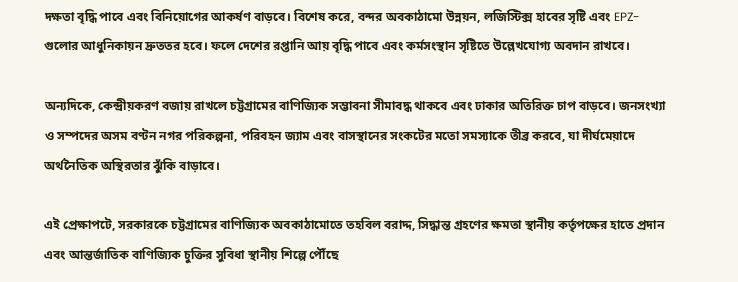দক্ষতা বৃদ্ধি পাবে এবং বিনিয়োগের আকর্ষণ বাড়বে। বিশেষ করে, বন্দর অবকাঠামো উন্নয়ন, লজিস্টিক্স হাবের সৃষ্টি এবং EPZ-গুলোর আধুনিকায়ন দ্রুততর হবে। ফলে দেশের রপ্তানি আয় বৃদ্ধি পাবে এবং কর্মসংস্থান সৃষ্টিতে উল্লেখযোগ্য অবদান রাখবে।

অন্যদিকে, কেন্দ্রীয়করণ বজায় রাখলে চট্টগ্রামের বাণিজ্যিক সম্ভাবনা সীমাবদ্ধ থাকবে এবং ঢাকার অতিরিক্ত চাপ বাড়বে। জনসংখ্যা ও সম্পদের অসম বণ্টন নগর পরিকল্পনা, পরিবহন জ্যাম এবং বাসস্থানের সংকটের মতো সমস্যাকে তীব্র করবে, যা দীর্ঘমেয়াদে অর্থনৈতিক অস্থিরতার ঝুঁকি বাড়াবে।

এই প্রেক্ষাপটে, সরকারকে চট্টগ্রামের বাণিজ্যিক অবকাঠামোতে তহবিল বরাদ্দ, সিদ্ধান্ত গ্রহণের ক্ষমতা স্থানীয় কর্তৃপক্ষের হাতে প্রদান এবং আন্তর্জাতিক বাণিজ্যিক চুক্তির সুবিধা স্থানীয় শিল্পে পৌঁছে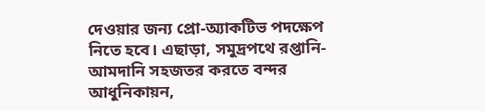দেওয়ার জন্য প্রো-অ্যাকটিভ পদক্ষেপ নিতে হবে। এছাড়া, সমুদ্রপথে রপ্তানি-আমদানি সহজতর করতে বন্দর আধুনিকায়ন,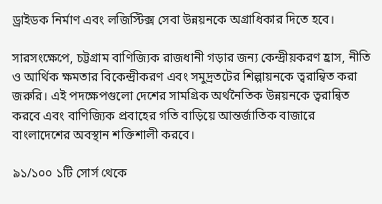ড্রাইডক নির্মাণ এবং লজিস্টিক্স সেবা উন্নয়নকে অগ্রাধিকার দিতে হবে।

সারসংক্ষেপে, চট্টগ্রাম বাণিজ্যিক রাজধানী গড়ার জন্য কেন্দ্রীয়করণ হ্রাস, নীতি ও আর্থিক ক্ষমতার বিকেন্দ্রীকরণ এবং সমুদ্রতটের শিল্পায়নকে ত্বরান্বিত করা জরুরি। এই পদক্ষেপগুলো দেশের সামগ্রিক অর্থনৈতিক উন্নয়নকে ত্বরান্বিত করবে এবং বাণিজ্যিক প্রবাহের গতি বাড়িয়ে আন্তর্জাতিক বাজারে বাংলাদেশের অবস্থান শক্তিশালী করবে।

৯১/১০০ ১টি সোর্স থেকে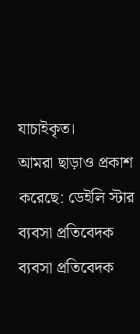যাচাইকৃত।
আমরা ছাড়াও প্রকাশ করেছে: ডেইলি স্টার
ব্যবসা প্রতিবেদক
ব্যবসা প্রতিবেদক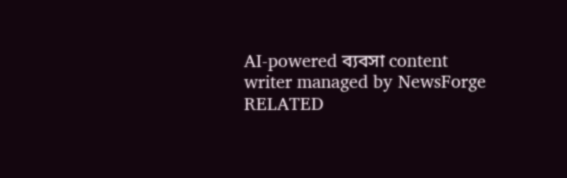AI-powered ব্যবসা content writer managed by NewsForge
RELATED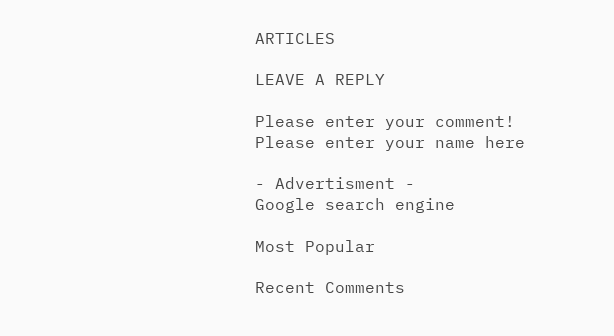ARTICLES

LEAVE A REPLY

Please enter your comment!
Please enter your name here

- Advertisment -
Google search engine

Most Popular

Recent Comments